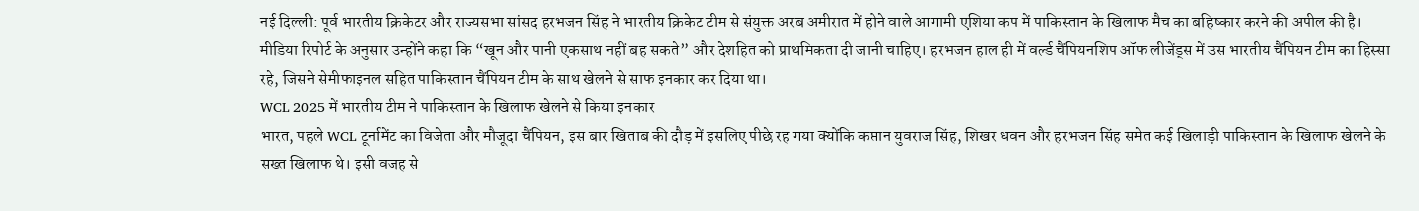नई दिल्ली: पूर्व भारतीय क्रिकेटर और राज्यसभा सांसद हरभजन सिंह ने भारतीय क्रिकेट टीम से संयुक्त अरब अमीरात में होने वाले आगामी एशिया कप में पाकिस्तान के खिलाफ मैच का बहिष्कार करने की अपील की है। मीडिया रिपोर्ट के अनुसार उन्होंने कहा कि “खून और पानी एकसाथ नहीं बह सकते” और देशहित को प्राथमिकता दी जानी चाहिए। हरभजन हाल ही में वर्ल्ड चैंपियनशिप ऑफ लीजेंड्स में उस भारतीय चैंपियन टीम का हिस्सा रहे, जिसने सेमीफाइनल सहित पाकिस्तान चैंपियन टीम के साथ खेलने से साफ इनकार कर दिया था।
WCL 2025 में भारतीय टीम ने पाकिस्तान के खिलाफ खेलने से किया इनकार
भारत, पहले WCL टूर्नामेंट का विजेता और मौजूदा चैंपियन, इस बार खिताब की दौड़ में इसलिए पीछे रह गया क्योंकि कप्तान युवराज सिंह, शिखर धवन और हरभजन सिंह समेत कई खिलाड़ी पाकिस्तान के खिलाफ खेलने के सख्त खिलाफ थे। इसी वजह से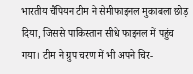भारतीय चैंपियन टीम ने सेमीफाइनल मुकाबला छोड़ दिया, जिससे पाकिस्तान सीधे फाइनल में पहुंच गया। टीम ने ग्रुप चरण में भी अपने चिर-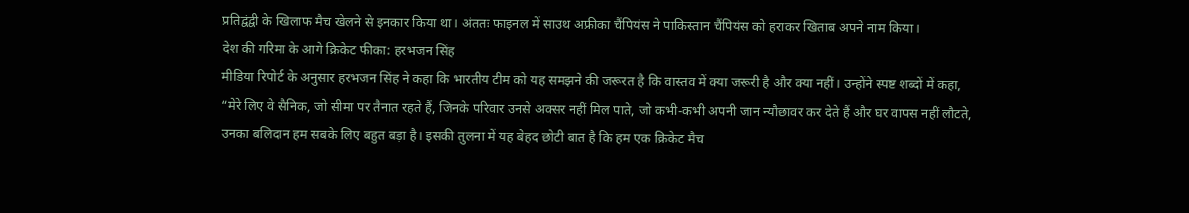प्रतिद्वंद्वी के खिलाफ मैच खेलने से इनकार किया था। अंततः फाइनल में साउथ अफ्रीका चैंपियंस ने पाकिस्तान चैंपियंस को हराकर खिताब अपने नाम किया।
देश की गरिमा के आगे क्रिकेट फीका: हरभजन सिंह
मीडिया रिपोर्ट के अनुसार हरभजन सिंह ने कहा कि भारतीय टीम को यह समझने की जरूरत है कि वास्तव में क्या जरूरी है और क्या नहीं। उन्होंने स्पष्ट शब्दों में कहा, “मेरे लिए वे सैनिक, जो सीमा पर तैनात रहते हैं, जिनके परिवार उनसे अक्सर नहीं मिल पाते, जो कभी-कभी अपनी जान न्यौछावर कर देते हैं और घर वापस नहीं लौटते, उनका बलिदान हम सबके लिए बहुत बड़ा है। इसकी तुलना में यह बेहद छोटी बात है कि हम एक क्रिकेट मैच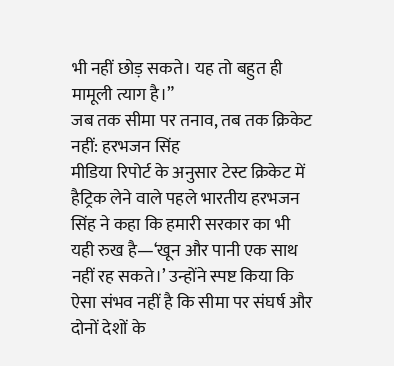भी नहीं छोड़ सकते। यह तो बहुत ही मामूली त्याग है।”
जब तक सीमा पर तनाव, तब तक क्रिकेट नहीं: हरभजन सिंह
मीडिया रिपोर्ट के अनुसार टेस्ट क्रिकेट में हैट्रिक लेने वाले पहले भारतीय हरभजन सिंह ने कहा कि हमारी सरकार का भी यही रुख है—‘खून और पानी एक साथ नहीं रह सकते।’ उन्होंने स्पष्ट किया कि ऐसा संभव नहीं है कि सीमा पर संघर्ष और दोनों देशों के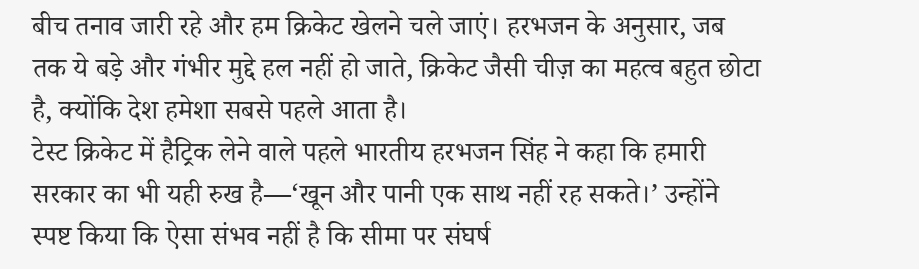बीच तनाव जारी रहे और हम क्रिकेट खेलने चले जाएं। हरभजन के अनुसार, जब तक ये बड़े और गंभीर मुद्दे हल नहीं हो जाते, क्रिकेट जैसी चीज़ का महत्व बहुत छोटा है, क्योंकि देश हमेशा सबसे पहले आता है।
टेस्ट क्रिकेट में हैट्रिक लेने वाले पहले भारतीय हरभजन सिंह ने कहा कि हमारी सरकार का भी यही रुख है—‘खून और पानी एक साथ नहीं रह सकते।’ उन्होंने स्पष्ट किया कि ऐसा संभव नहीं है कि सीमा पर संघर्ष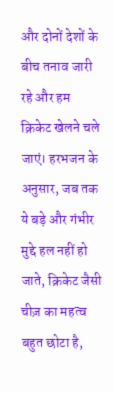और दोनों देशों के बीच तनाव जारी रहे और हम क्रिकेट खेलने चले जाएं। हरभजन के अनुसार, जब तक ये बड़े और गंभीर मुद्दे हल नहीं हो जाते, क्रिकेट जैसी चीज़ का महत्व बहुत छोटा है,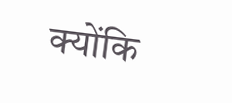क्योंकि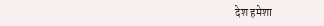देश हमेशा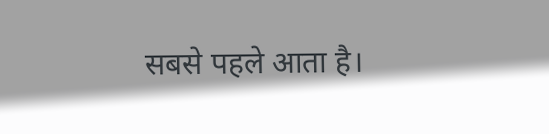सबसे पहले आता है।